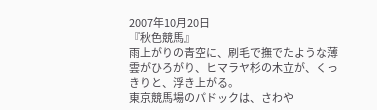2007年10月20日
『秋色競馬』
雨上がりの青空に、刷毛で撫でたような薄雲がひろがり、ヒマラヤ杉の木立が、くっきりと、浮き上がる。
東京競馬場のパドックは、さわや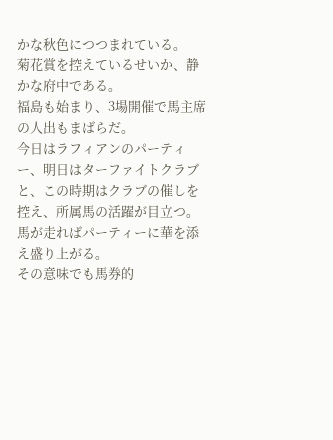かな秋色につつまれている。
菊花賞を控えているせいか、静かな府中である。
福島も始まり、3場開催で馬主席の人出もまばらだ。
今日はラフィアンのパーティー、明日はターファイトクラブと、この時期はクラブの催しを控え、所属馬の活躍が目立つ。
馬が走ればパーティーに華を添え盛り上がる。
その意味でも馬券的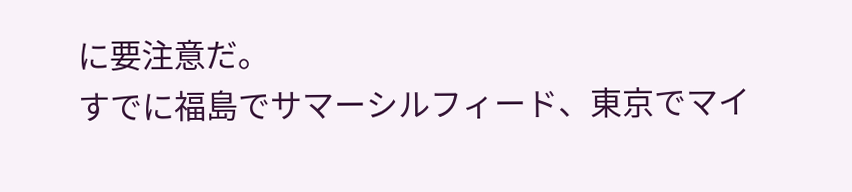に要注意だ。
すでに福島でサマーシルフィード、東京でマイ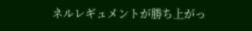ネルレギュメントが勝ち上がっ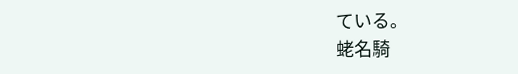ている。
蛯名騎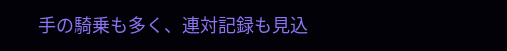手の騎乗も多く、連対記録も見込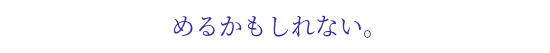めるかもしれない。